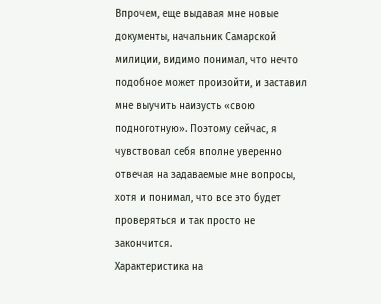Впрочем, еще выдавая мне новые документы, начальник Самарской милиции, видимо понимал, что нечто подобное может произойти, и заставил мне выучить наизусть «свою подноготную». Поэтому сейчас, я чувствовал себя вполне уверенно отвечая на задаваемые мне вопросы, хотя и понимал, что все это будет проверяться и так просто не закончится.
Характеристика на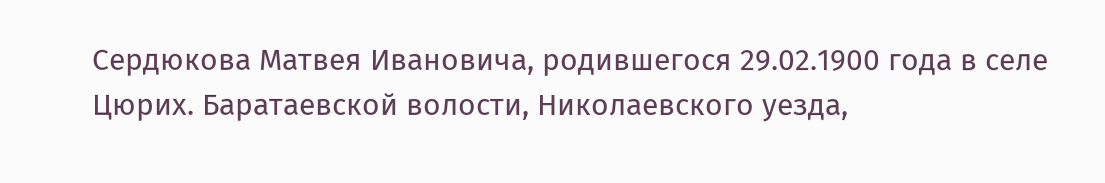Сердюкова Матвея Ивановича, родившегося 29.02.1900 года в селе Цюрих. Баратаевской волости, Николаевского уезда,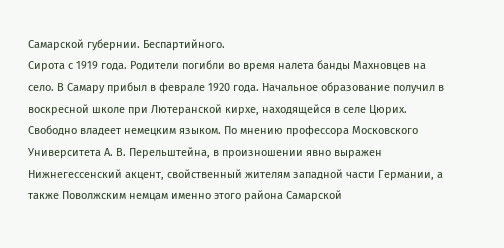Самарской губернии. Беспартийного.
Сирота с 1919 года. Родители погибли во время налета банды Махновцев на село. В Самару прибыл в феврале 1920 года. Начальное образование получил в воскресной школе при Лютеранской кирхе, находящейся в селе Цюрих. Свободно владеет немецким языком. По мнению профессора Московского Университета А. В. Перельштейна, в произношении явно выражен Нижнегессенский акцент, свойственный жителям западной части Германии, а также Поволжским немцам именно этого района Самарской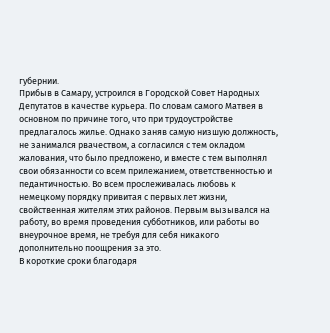губернии.
Прибыв в Самару, устроился в Городской Совет Народных Депутатов в качестве курьера. По словам самого Матвея в основном по причине того, что при трудоустройстве предлагалось жилье. Однако заняв самую низшую должность, не занимался рвачеством, а согласился с тем окладом жалования, что было предложено, и вместе с тем выполнял свои обязанности со всем прилежанием, ответственностью и педантичностью. Во всем прослеживалась любовь к немецкому порядку привитая с первых лет жизни, свойственная жителям этих районов. Первым вызывался на работу, во время проведения субботников, или работы во внеурочное время, не требуя для себя никакого дополнительно поощрения за это.
В короткие сроки благодаря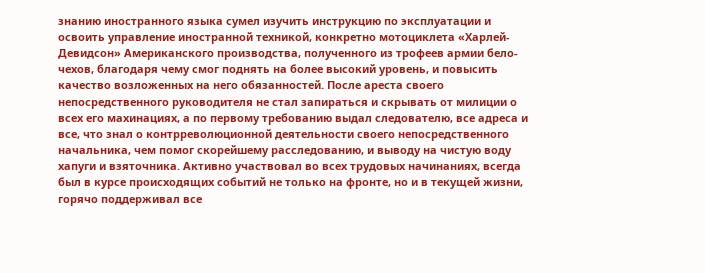знанию иностранного языка сумел изучить инструкцию по эксплуатации и освоить управление иностранной техникой, конкретно мотоциклета «Харлей-Девидсон» Американского производства, полученного из трофеев армии бело-чехов, благодаря чему смог поднять на более высокий уровень, и повысить качество возложенных на него обязанностей. После ареста своего непосредственного руководителя не стал запираться и скрывать от милиции о всех его махинациях, а по первому требованию выдал следователю, все адреса и все, что знал о контрреволюционной деятельности своего непосредственного начальника, чем помог скорейшему расследованию, и выводу на чистую воду хапуги и взяточника. Активно участвовал во всех трудовых начинаниях, всегда был в курсе происходящих событий не только на фронте, но и в текущей жизни, горячо поддерживал все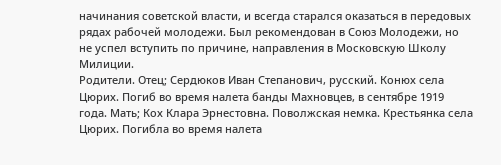начинания советской власти, и всегда старался оказаться в передовых рядах рабочей молодежи. Был рекомендован в Союз Молодежи, но не успел вступить по причине, направления в Московскую Школу Милиции.
Родители. Отец; Сердюков Иван Степанович, русский. Конюх села Цюрих. Погиб во время налета банды Махновцев, в сентябре 1919 года. Мать; Кох Клара Эрнестовна. Поволжская немка. Крестьянка села Цюрих. Погибла во время налета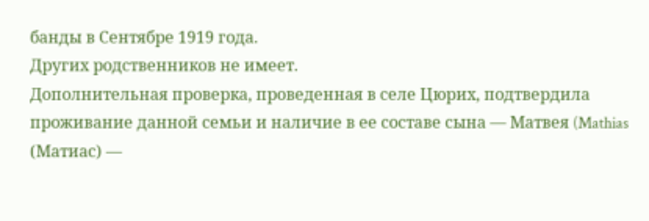банды в Сентябре 1919 года.
Других родственников не имеет.
Дополнительная проверка, проведенная в селе Цюрих, подтвердила проживание данной семьи и наличие в ее составе сына — Матвея (Mathias (Матиас) —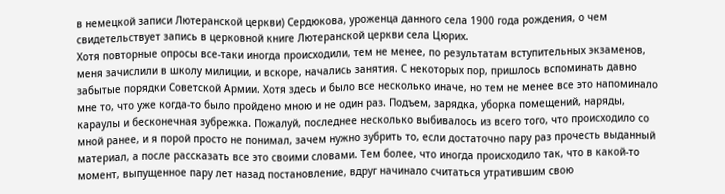в немецкой записи Лютеранской церкви) Сердюкова, уроженца данного села 1900 года рождения, о чем свидетельствует запись в церковной книге Лютеранской церкви села Цюрих.
Хотя повторные опросы все-таки иногда происходили, тем не менее, по результатам вступительных экзаменов, меня зачислили в школу милиции, и вскоре, начались занятия. С некоторых пор, пришлось вспоминать давно забытые порядки Советской Армии. Хотя здесь и было все несколько иначе, но тем не менее все это напоминало мне то, что уже когда-то было пройдено мною и не один раз. Подъем, зарядка, уборка помещений, наряды, караулы и бесконечная зубрежка. Пожалуй, последнее несколько выбивалось из всего того, что происходило со мной ранее, и я порой просто не понимал, зачем нужно зубрить то, если достаточно пару раз прочесть выданный материал, а после рассказать все это своими словами. Тем более, что иногда происходило так, что в какой-то момент, выпущенное пару лет назад постановление, вдруг начинало считаться утратившим свою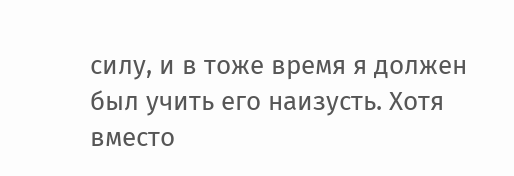силу, и в тоже время я должен был учить его наизусть. Хотя вместо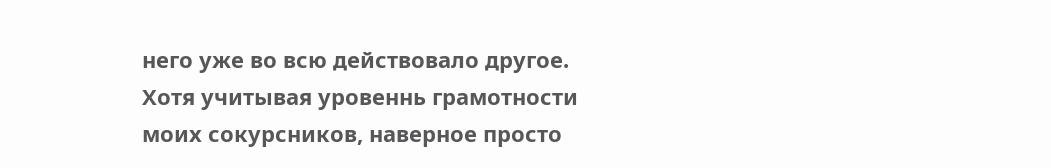него уже во всю действовало другое. Хотя учитывая уровеннь грамотности моих сокурсников, наверное просто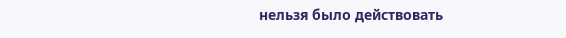нельзя было действовать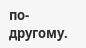по-другому.